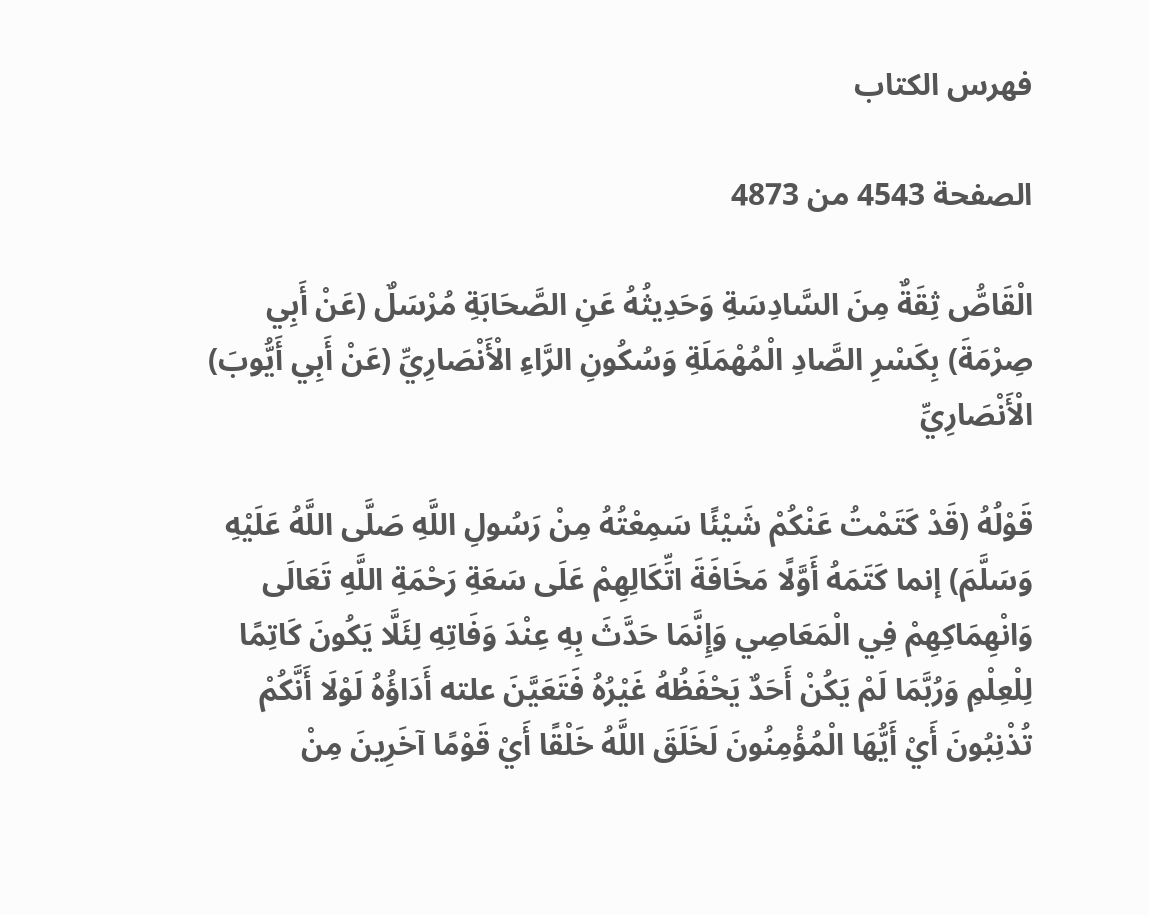فهرس الكتاب

الصفحة 4543 من 4873

الْقَاصُّ ثِقَةٌ مِنَ السَّادِسَةِ وَحَدِيثُهُ عَنِ الصَّحَابَةِ مُرْسَلٌ (عَنْ أَبِي صِرْمَةَ) بِكَسْرِ الصَّادِ الْمُهْمَلَةِ وَسُكُونِ الرَّاءِ الْأَنْصَارِيِّ (عَنْ أَبِي أَيُّوبَ) الْأَنْصَارِيِّ

قَوْلُهُ (قَدْ كَتَمْتُ عَنْكُمْ شَيْئًا سَمِعْتُهُ مِنْ رَسُولِ اللَّهِ صَلَّى اللَّهُ عَلَيْهِ وَسَلَّمَ) إنما كَتَمَهُ أَوَّلًا مَخَافَةَ اتِّكَالِهِمْ عَلَى سَعَةِ رَحْمَةِ اللَّهِ تَعَالَى وَانْهِمَاكِهِمْ فِي الْمَعَاصِي وَإِنَّمَا حَدَّثَ بِهِ عِنْدَ وَفَاتِهِ لِئَلَّا يَكُونَ كَاتِمًا لِلْعِلْمِ وَرُبَّمَا لَمْ يَكُنْ أَحَدٌ يَحْفَظُهُ غَيْرُهُ فَتَعَيَّنَ علته أَدَاؤُهُ لَوْلَا أَنَّكُمْ تُذْنِبُونَ أَيْ أَيُّهَا الْمُؤْمِنُونَ لَخَلَقَ اللَّهُ خَلْقًا أَيْ قَوْمًا آخَرِينَ مِنْ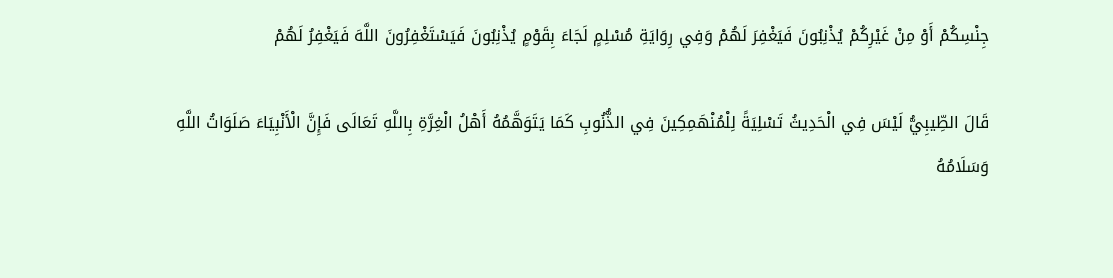جِنْسِكُمْ أَوْ مِنْ غَيْرِكُمْ يُذْنِبُونَ فَيَغْفِرَ لَهُمْ وَفِي رِوَايَةِ مُسْلِمٍ لَجَاءَ بِقَوْمٍ يُذْنِبُونَ فَيَسْتَغْفِرُونَ اللَّهَ فَيَغْفِرُ لَهُمْ

قَالَ الطِّيبِيُّ لَيْسَ فِي الْحَدِيثُ تَسْلِيَةً لِلْمُنْهَمِكِينَ فِي الذُّنُوبِ كَمَا يَتَوَهَّمُهُ أَهْلُ الْغِرَّةِ بِاللَّهِ تَعَالَى فَإِنَّ الْأَنْبِيَاءَ صَلَوَاتُ اللَّهِ وَسَلَامُهُ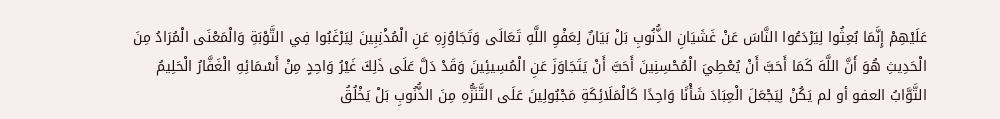عَلَيْهِمْ إِنَّمَا بُعِثُوا لِيَرْدَعُوا النَّاسَ عَنْ غَشَيَانِ الذُّنُوبِ بَلْ بَيَانٌ لِعَفْوِ اللَّهِ تَعَالَى وَتَجَاوُزِهِ عَنِ الْمُذْنِبِينَ لِيَرْغَبُوا فِي التَّوْبَةِ وَالْمَعْنَى الْمُرَادُ مِنَ الْحَدِيثِ هُوَ أَنَّ اللَّهَ كَمَا أَحَبَّ أَنْ يُعْطِيَ الْمُحْسِنِينَ أَحَبَّ أَنْ يَتَجَاوَزَ عَنِ الْمُسِيئِينَ وَقَدْ دَلَّ عَلَى ذَلِكَ غَيْرُ وَاحِدٍ مِنْ أَسْمَائِهِ الْغَفَّارُ الْحَلِيمُ التَّوَّابُ العفو أو لم يَكُنْ لِيَجْعَلَ الْعِبَادَ شَأْنًا وَاحِدًا كَالْمَلَائِكَةِ مَجْبُولِينَ عَلَى التَّنَزُّهِ مِنَ الذُّنُوبِ بَلْ يَخْلُقُ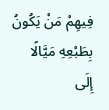فِيهِمْ مَنْ يَكُونُ بِطَبْعِهِ مَيَّالًا إِلَى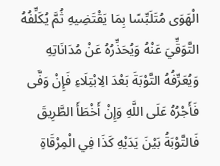الْهَوَى مُتَلَبِّسًا بِمَا يَقْتَضِيهِ ثُمَّ يُكَلِّفُهُ التَّوَقِّيَ عَنْهُ وَيُحَذِّرُهُ عَنْ مُدَانَاتِهِ وَيُعَرِّفُهُ التَّوْبَةَ بَعْدَ الِابْتِلَاءِ فَإِنْ وَفَّى فَأَجْرُهُ عَلَى اللَّهِ وَإِنْ أَخْطَأَ الطَّرِيقَ فَالتَّوْبَةُ بَيْنَ يَدَيْهِ كَذَا فِي الْمِرْقَاةِ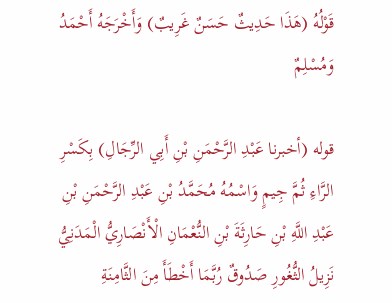قَوْلُهُ (هَذَا حَدِيثٌ حَسَنٌ غَرِيبٌ) وَأَخْرَجَهُ أَحْمَدُ وَمُسْلِمٌ

قوله (أخبرنا عَبْدِ الرَّحْمَنِ بْنِ أَبِي الرِّجَالِ) بِكَسْرِ الرَّاءِ ثُمَّ جِيمٍ وَاسْمُهُ مُحَمَّدُ بْنِ عَبْدِ الرَّحْمَنِ بْنِ عَبْدِ اللَّهِ بْنِ حَارِثَةَ بْنِ النُّعْمَانِ الْأَنْصَارِيُّ الْمَدَنِيُّ نَزِيلُ الثُّغُورِ صَدُوقٌ رُبَّمَا أَخْطَأَ مِنَ الثَّامِنَةِ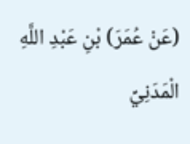(عَنْ عُمَرَ) بْنِ عَبْدِ اللَّهِ الْمَدَنِيِّ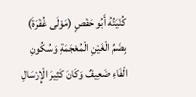كُنْيَتُهُ أَبُو حَفْصٍ (مَوْلَى غُفْرَةَ) بِضَمِّ الْغَيْنِ الْمُعْجَمَةِ وَسُكُونِ الْفَاءِ ضَعِيفٌ وَكَانَ كَثِيرَ الْإِرْسَالِ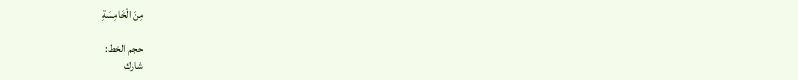مِنَ الْخَامِسَةِ

حجم الخط:
شارك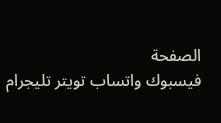الصفحة
فيسبوك واتساب تويتر تليجرام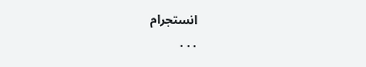انستجرام
. . .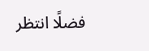فضلًا انتظر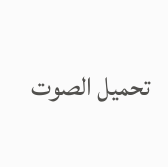تحميل الصوت